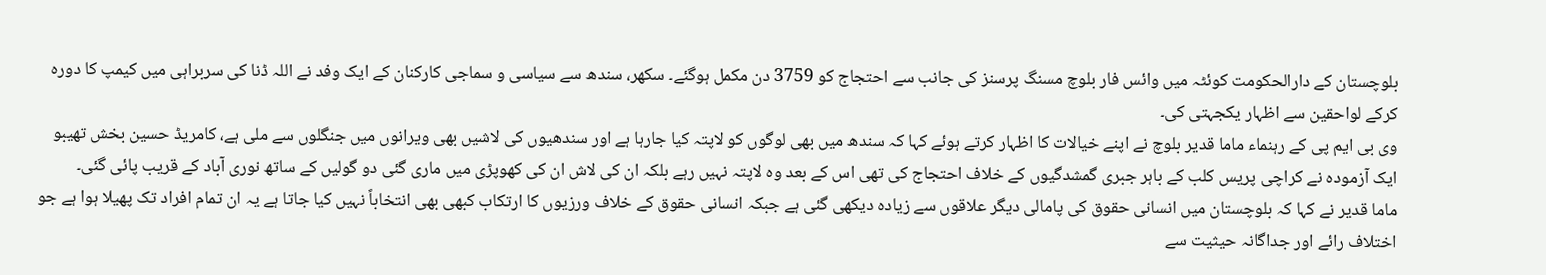بلوچستان کے دارالحکومت کوئٹہ میں وائس فار بلوچ مسنگ پرسنز کی جانب سے احتجاج کو 3759 دن مکمل ہوگئے۔ سکھر، سندھ سے سیاسی و سماجی کارکنان کے ایک وفد نے اللہ ڈنا کی سربراہی میں کیمپ کا دورہ کرکے لواحقین سے اظہار یکجہتی کی۔
وی بی ایم پی کے رہنماء ماما قدیر بلوچ نے اپنے خیالات کا اظہار کرتے ہوئے کہا کہ سندھ میں بھی لوگوں کو لاپتہ کیا جارہا ہے اور سندھیوں کی لاشیں بھی ویرانوں میں جنگلوں سے ملی ہے، کامریڈ حسین بخش تھیبو ایک آزمودہ نے کراچی پریس کلب کے باہر جبری گمشدگیوں کے خلاف احتجاج کی تھی اس کے بعد وہ لاپتہ نہیں رہے بلکہ ان کی لاش ان کی کھوپڑی میں ماری گئی دو گولیں کے ساتھ نوری آباد کے قریب پائی گئی۔
ماما قدیر نے کہا کہ بلوچستان میں انسانی حقوق کی پامالی دیگر علاقوں سے زیادہ دیکھی گئی ہے جبکہ انسانی حقوق کے خلاف ورزیوں کا ارتکاب کبھی بھی انتخاباً نہیں کیا جاتا ہے یہ ان تمام افراد تک پھیلا ہوا ہے جو اختلاف رائے اور جداگانہ حیثیت سے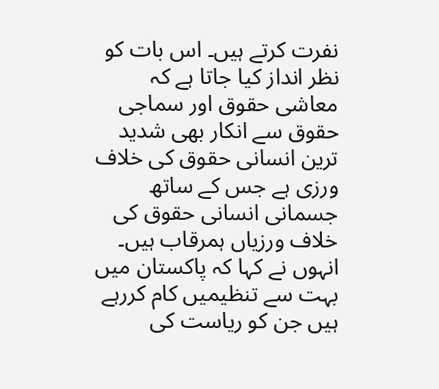نفرت کرتے ہیں۔ اس بات کو نظر انداز کیا جاتا ہے کہ معاشی حقوق اور سماجی حقوق سے انکار بھی شدید ترین انسانی حقوق کی خلاف ورزی ہے جس کے ساتھ جسمانی انسانی حقوق کی خلاف ورزیاں ہمرقاب ہیں۔
انہوں نے کہا کہ پاکستان میں بہت سے تنظیمیں کام کررہے ہیں جن کو ریاست کی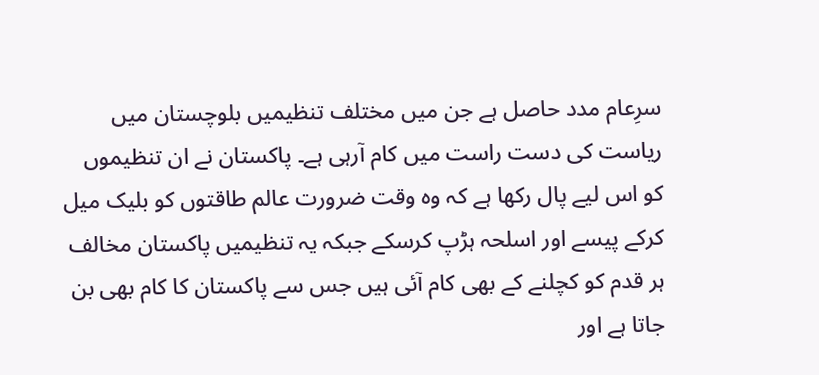سرِعام مدد حاصل ہے جن میں مختلف تنظیمیں بلوچستان میں ریاست کی دست راست میں کام آرہی ہے۔ پاکستان نے ان تنظیموں کو اس لیے پال رکھا ہے کہ وہ وقت ضرورت عالم طاقتوں کو بلیک میل کرکے پیسے اور اسلحہ ہڑپ کرسکے جبکہ یہ تنظیمیں پاکستان مخالف ہر قدم کو کچلنے کے بھی کام آئی ہیں جس سے پاکستان کا کام بھی بن جاتا ہے اور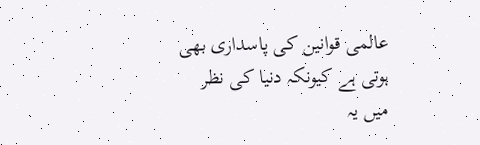عالمی قوانین کی پاسداری بھی ہوتی ہے کیونکہ دنیا کی نظر میں یہ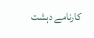کارنامے دہشت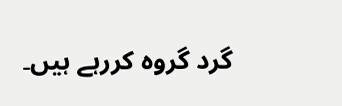گرد گروہ کررہے ہیں۔